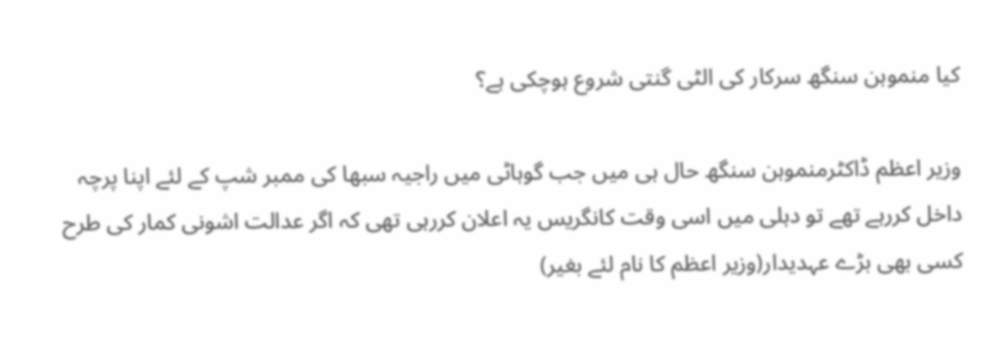کیا منموہن سنگھ سرکار کی الٹی گنتی شروع ہوچکی ہے؟

وزیر اعظم ڈاکٹرمنموہن سنگھ حال ہی میں جب گوہاٹی میں راجیہ سبھا کی ممبر شپ کے لئے اپنا پرچہ داخل کررہے تھے تو دہلی میں اسی وقت کانگریس یہ اعلان کررہی تھی کہ اگر عدالت اشونی کمار کی طرح کسی بھی بڑے عہدیدار(وزیر اعظم کا نام لئے بغیر)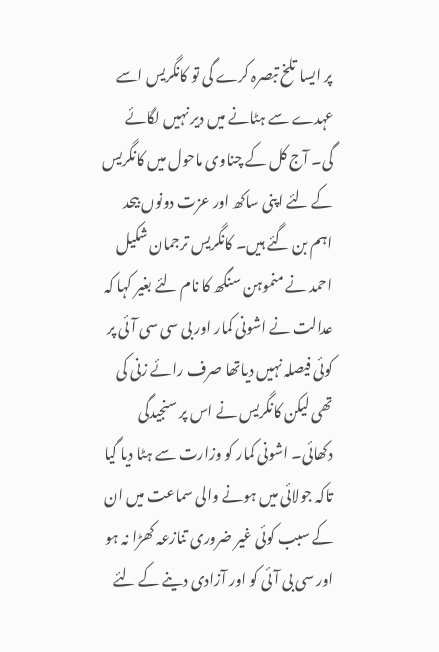پر ایسا تلخ تبصرہ کرے گی تو کانگریس اسے عہدے سے ہٹانے میں دیر نہیں لگائے گی۔ آج کل کے چناوی ماحول میں کانگریس کے لئے اپنی ساکھ اور عزت دونوں بیحد اہم بن گئے ہیں۔ کانگریس ترجمان شکیل احمد نے منموہن سنگھ کا نام لئے بغیر کہا کہ عدالت نے اشونی کمار اور بی سی سی آئی پر کوئی فیصلہ نہیں دیاتھا صرف رائے زنی کی تھی لیکن کانگریس نے اس پر سنجیدگی دکھائی۔ اشونی کمار کو وزارت سے ہٹا دیا گیا تاکہ جولائی میں ہونے والی سماعت میں ان کے سبب کوئی غیر ضروری تنازعہ کھڑا نہ ہو اور سی بی آئی کو اور آزادی دینے کے لئے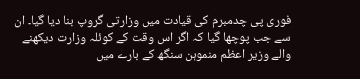فوری پی چدمبرم کی قیادت میں وزارتی گروپ بنا دیا گیا۔ ان سے جب پوچھا گیا کہ اگر اس وقت کے کوئلہ وزارت دیکھنے والے وزیر اعظم منموہن سنگھ کے بارے میں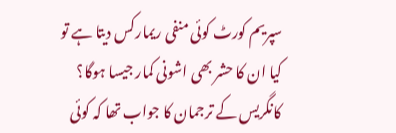سپریم کورٹ کوئی منفی ریمارکس دیتا ہے تو کیا ان کا حشر بھی اشونی کمار جیسا ہوگا؟ کانگریس کے ترجمان کا جواب تھا کہ کوئی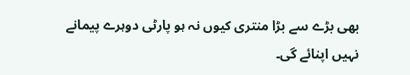بھی بڑے سے بڑا منتری کیوں نہ ہو پارٹی دوہرے پیمانے نہیں اپنائے گی۔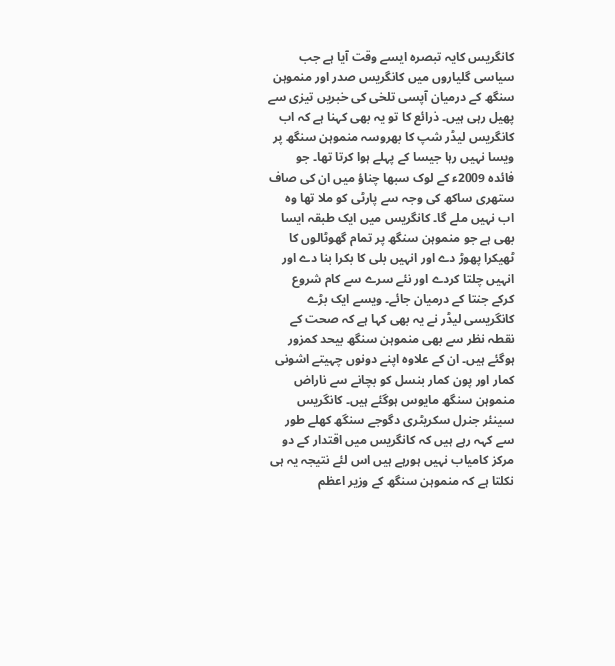کانگریس کایہ تبصرہ ایسے وقت آیا ہے جب سیاسی گلیاروں میں کانگریس صدر اور منموہن سنگھ کے درمیان آپسی تلخی کی خبریں تیزی سے پھیل رہی ہیں۔ ذرائع کا تو یہ بھی کہنا ہے کہ اب کانگریس لیڈر شپ کا بھروسہ منموہن سنگھ پر ویسا نہیں رہا جیسا کے پہلے ہوا کرتا تھا۔ جو فائدہ 2009ء کے لوک سبھا چناؤ میں ان کی صاف ستھری ساکھ کی وجہ سے پارٹی کو ملا تھا وہ اب نہیں ملے گا۔ کانگریس میں ایک طبقہ ایسا بھی ہے جو منموہن سنگھ پر تمام گھوٹالوں کا ٹھیکرا پھوڑ دے اور انہیں بلی کا بکرا بنا دے اور انہیں چلتا کردے اور نئے سرے سے کام شروع کرکے جنتا کے درمیان جائے۔ ویسے ایک بڑے کانگریسی لیڈر نے یہ بھی کہا ہے کہ صحت کے نقطہ نظر سے بھی منموہن سنگھ بیحد کمزور ہوگئے ہیں۔ ان کے علاوہ اپنے دونوں چہیتے اشونی کمار اور پون کمار بنسل کو بچانے سے ناراض منموہن سنگھ مایوس ہوگئے ہیں۔ کانگریس سینئر جنرل سکریٹری دگوجے سنگھ کھلے طور سے کہہ رہے ہیں کہ کانگریس میں اقتدار کے دو مرکز کامیاب نہیں ہورہے ہیں اس لئے نتیجہ یہ ہی نکلتا ہے کہ منموہن سنگھ کے وزیر اعظم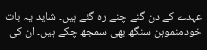عہدے کے دن گنے چنے رہ گئے ہیں۔ شاید یہ بات خودمنموہن سنگھ بھی سمجھ چکے ہیں۔ ان کی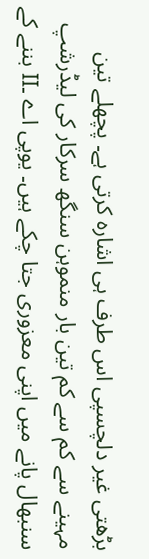بڑھتی غیر دلچسپی اس طرف ہی اشارہ کرتی ہے۔ پچھلے تین مہینے سے کم سے کم تین بار منموہن سنگھ سرکار کی لیڈرشپ سنبھال پانے میں اپنی معزوری جتا چکے ہیں۔ یوپی اے ۔II بننے کے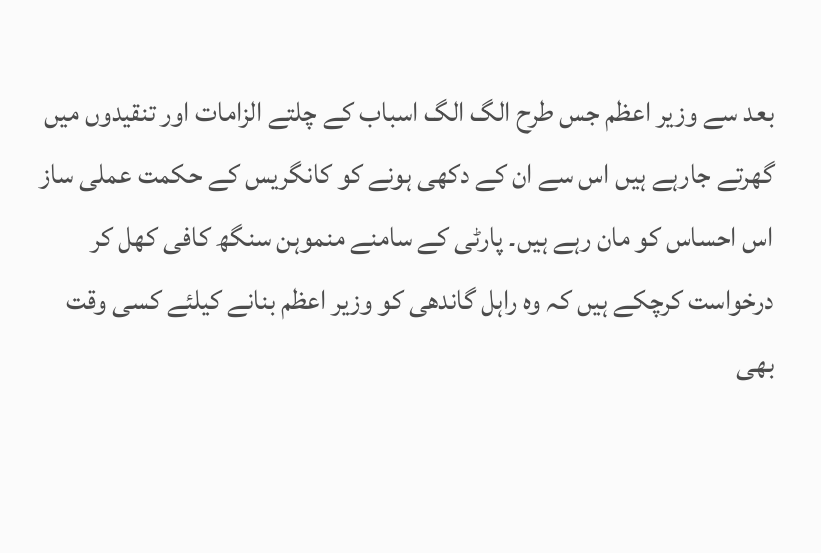بعد سے وزیر اعظم جس طرح الگ الگ اسباب کے چلتے الزامات اور تنقیدوں میں گھرتے جارہے ہیں اس سے ان کے دکھی ہونے کو کانگریس کے حکمت عملی ساز اس احساس کو مان رہے ہیں۔ پارٹی کے سامنے منموہن سنگھ کافی کھل کر درخواست کرچکے ہیں کہ وہ راہل گاندھی کو وزیر اعظم بنانے کیلئے کسی وقت بھی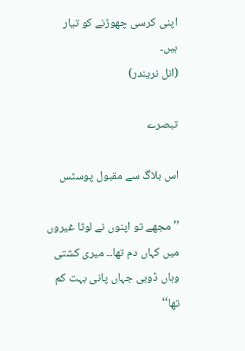اپنی کرسی چھوڑنے کو تیار ہیں۔
(انل نریندر)

تبصرے

اس بلاگ سے مقبول پوسٹس

’’مجھے تو اپنوں نے لوٹا غیروں میں کہاں دم تھا۔۔ میری کشتی وہاں ڈوبی جہاں پانی بہت کم تھا‘‘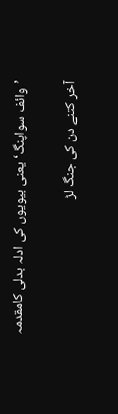’وائف سواپنگ‘ یعنی بیویوں کی ادلہ بدلی کامقدمہ

آخر کتنے دن کی جنگ لڑ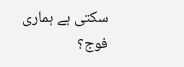سکتی ہے ہماری فوج؟